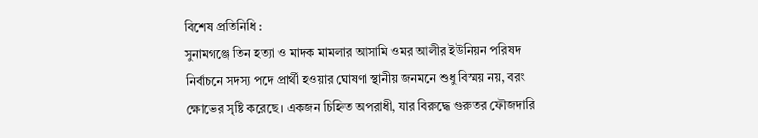বিশেষ প্রতিনিধি :
সুনামগঞ্জে তিন হত্যা ও মাদক মামলার আসামি ওমর আলীর ইউনিয়ন পরিষদ নির্বাচনে সদস্য পদে প্রার্থী হওয়ার ঘোষণা স্থানীয় জনমনে শুধু বিস্ময় নয়, বরং ক্ষোভের সৃষ্টি করেছে। একজন চিহ্নিত অপরাধী, যার বিরুদ্ধে গুরুতর ফৌজদারি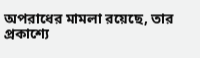অপরাধের মামলা রয়েছে, তার প্রকাশ্যে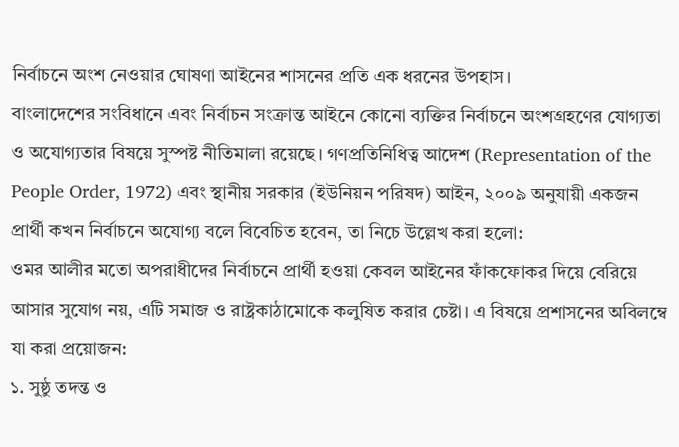নির্বাচনে অংশ নেওয়ার ঘোষণা আইনের শাসনের প্রতি এক ধরনের উপহাস।
বাংলাদেশের সংবিধানে এবং নির্বাচন সংক্রান্ত আইনে কোনো ব্যক্তির নির্বাচনে অংশগ্রহণের যোগ্যতা ও অযোগ্যতার বিষয়ে সুস্পষ্ট নীতিমালা রয়েছে। গণপ্রতিনিধিত্ব আদেশ (Representation of the People Order, 1972) এবং স্থানীয় সরকার (ইউনিয়ন পরিষদ) আইন, ২০০৯ অনুযায়ী একজন প্রার্থী কখন নির্বাচনে অযোগ্য বলে বিবেচিত হবেন, তা নিচে উল্লেখ করা হলো:
ওমর আলীর মতো অপরাধীদের নির্বাচনে প্রার্থী হওয়া কেবল আইনের ফাঁকফোকর দিয়ে বেরিয়ে আসার সুযোগ নয়, এটি সমাজ ও রাষ্ট্রকাঠামোকে কলুষিত করার চেষ্টা। এ বিষয়ে প্রশাসনের অবিলম্বে যা করা প্রয়োজন:
১. সুষ্ঠু তদন্ত ও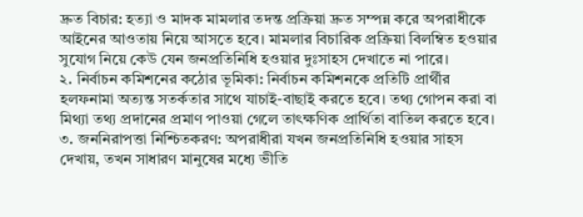দ্রুত বিচার: হত্যা ও মাদক মামলার তদন্ত প্রক্রিয়া দ্রুত সম্পন্ন করে অপরাধীকে আইনের আওতায় নিয়ে আসতে হবে। মামলার বিচারিক প্রক্রিয়া বিলম্বিত হওয়ার সুযোগ নিয়ে কেউ যেন জনপ্রতিনিধি হওয়ার দুঃসাহস দেখাতে না পারে।
২. নির্বাচন কমিশনের কঠোর ভূমিকা: নির্বাচন কমিশনকে প্রতিটি প্রার্থীর হলফনামা অত্যন্ত সতর্কতার সাথে যাচাই-বাছাই করতে হবে। তথ্য গোপন করা বা মিথ্যা তথ্য প্রদানের প্রমাণ পাওয়া গেলে তাৎক্ষণিক প্রার্থিতা বাতিল করতে হবে।
৩. জননিরাপত্তা নিশ্চিতকরণ: অপরাধীরা যখন জনপ্রতিনিধি হওয়ার সাহস দেখায়, তখন সাধারণ মানুষের মধ্যে ভীতি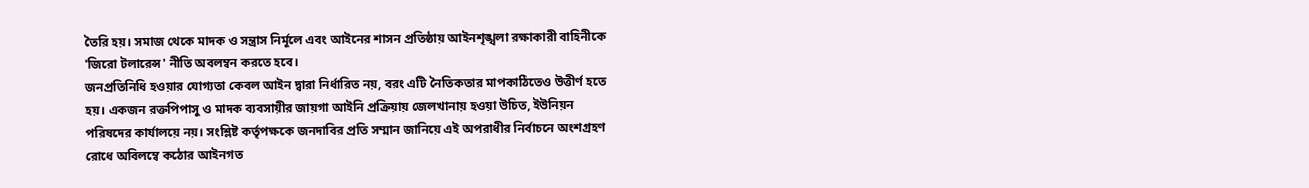তৈরি হয়। সমাজ থেকে মাদক ও সন্ত্রাস নির্মূলে এবং আইনের শাসন প্রতিষ্ঠায় আইনশৃঙ্খলা রক্ষাকারী বাহিনীকে 'জিরো টলারেন্স' নীতি অবলম্বন করতে হবে।
জনপ্রতিনিধি হওয়ার যোগ্যতা কেবল আইন দ্বারা নির্ধারিত নয়, বরং এটি নৈতিকতার মাপকাঠিতেও উত্তীর্ণ হতে হয়। একজন রক্তপিপাসু ও মাদক ব্যবসায়ীর জায়গা আইনি প্রক্রিয়ায় জেলখানায় হওয়া উচিত, ইউনিয়ন পরিষদের কার্যালয়ে নয়। সংশ্লিষ্ট কর্তৃপক্ষকে জনদাবির প্রতি সম্মান জানিয়ে এই অপরাধীর নির্বাচনে অংশগ্রহণ রোধে অবিলম্বে কঠোর আইনগত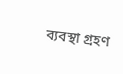ব্যবস্থা গ্রহণ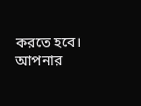করতে হবে।
আপনার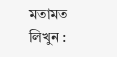মতামত লিখুন :